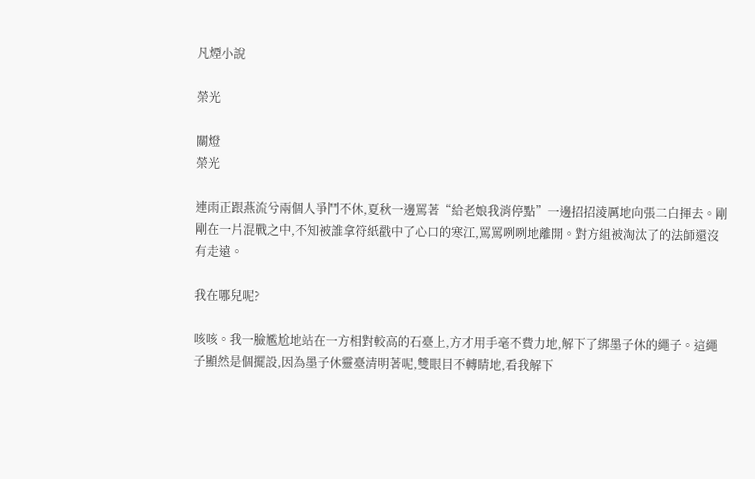凡煙小說

榮光

關燈
榮光

連雨正跟燕流兮兩個人爭鬥不休,夏秋一邊罵著“給老娘我消停點”一邊招招淩厲地向張二白揮去。剛剛在一片混戰之中,不知被誰拿符紙戳中了心口的寒江,罵罵咧咧地離開。對方組被淘汰了的法師還沒有走遠。

我在哪兒呢?

咳咳。我一臉尷尬地站在一方相對較高的石臺上,方才用手毫不費力地,解下了綁墨子休的繩子。這繩子顯然是個擺設,因為墨子休靈臺清明著呢,雙眼目不轉睛地,看我解下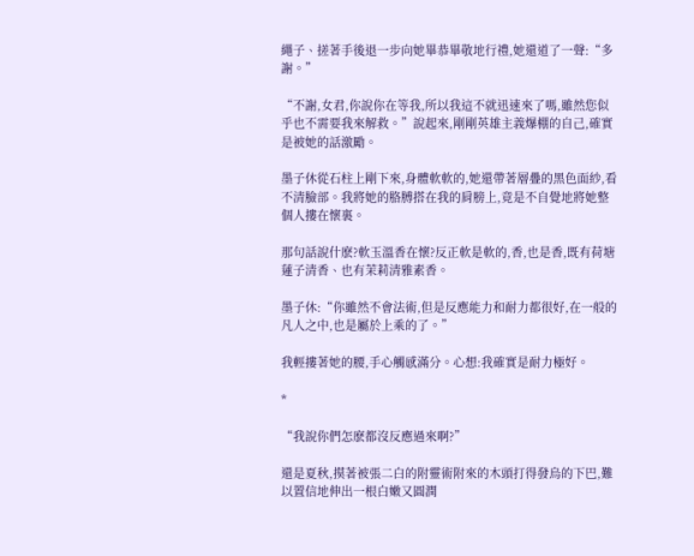繩子、搓著手後退一步向她畢恭畢敬地行禮,她還道了一聲:“多謝。”

“不謝,女君,你說你在等我,所以我這不就迅速來了嗎,雖然您似乎也不需要我來解救。”說起來,剛剛英雄主義爆棚的自己,確實是被她的話激勵。

墨子休從石柱上剛下來,身體軟軟的,她還帶著層疊的黑色面紗,看不清臉部。我將她的胳膊搭在我的肩膀上,竟是不自覺地將她整個人摟在懷裏。

那句話說什麽?軟玉溫香在懷?反正軟是軟的,香,也是香,既有荷塘蓮子清香、也有茉莉清雅素香。

墨子休:“你雖然不會法術,但是反應能力和耐力都很好,在一般的凡人之中,也是屬於上乘的了。”

我輕摟著她的腰,手心觸感滿分。心想:我確實是耐力極好。

*

“我說你們怎麽都沒反應過來啊?”

還是夏秋,摸著被張二白的附靈術附來的木頭打得發烏的下巴,難以置信地伸出一根白嫩又圓潤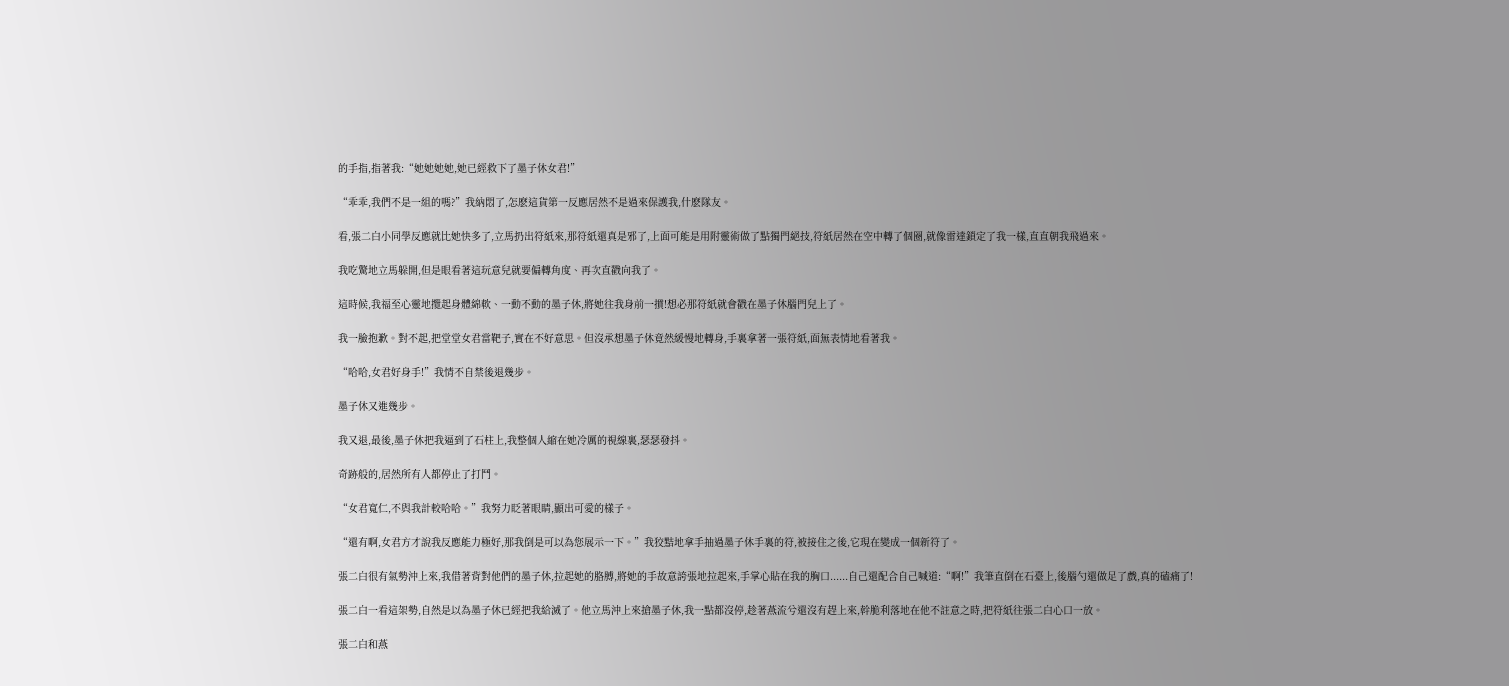的手指,指著我:“她她她她,她已經救下了墨子休女君!”

“乖乖,我們不是一組的嗎?”我納悶了,怎麽這貨第一反應居然不是過來保護我,什麽隊友。

看,張二白小同學反應就比她快多了,立馬扔出符紙來,那符紙還真是邪了,上面可能是用附靈術做了點獨門絕技,符紙居然在空中轉了個圈,就像雷達鎖定了我一樣,直直朝我飛過來。

我吃驚地立馬躲開,但是眼看著這玩意兒就要偏轉角度、再次直戳向我了。

這時候,我福至心靈地攬起身體綿軟、一動不動的墨子休,將她往我身前一摜!想必那符紙就會戳在墨子休腦門兒上了。

我一臉抱歉。對不起,把堂堂女君當靶子,實在不好意思。但沒承想墨子休竟然緩慢地轉身,手裏拿著一張符紙,面無表情地看著我。

“哈哈,女君好身手!”我情不自禁後退幾步。

墨子休又進幾步。

我又退,最後,墨子休把我逼到了石柱上,我整個人縮在她冷厲的視線裏,瑟瑟發抖。

奇跡般的,居然所有人都停止了打鬥。

“女君寬仁,不與我計較哈哈。”我努力眨著眼睛,顯出可愛的樣子。

“還有啊,女君方才說我反應能力極好,那我倒是可以為您展示一下。”我狡黠地拿手抽過墨子休手裏的符,被接住之後,它現在變成一個新符了。

張二白很有氣勢沖上來,我借著背對他們的墨子休,拉起她的胳膊,將她的手故意誇張地拉起來,手掌心貼在我的胸口......自己還配合自己喊道:“啊!”我筆直倒在石臺上,後腦勺還做足了戲,真的磕痛了!

張二白一看這架勢,自然是以為墨子休已經把我給滅了。他立馬沖上來搶墨子休,我一點都沒停,趁著燕流兮還沒有趕上來,幹脆利落地在他不註意之時,把符紙往張二白心口一放。

張二白和燕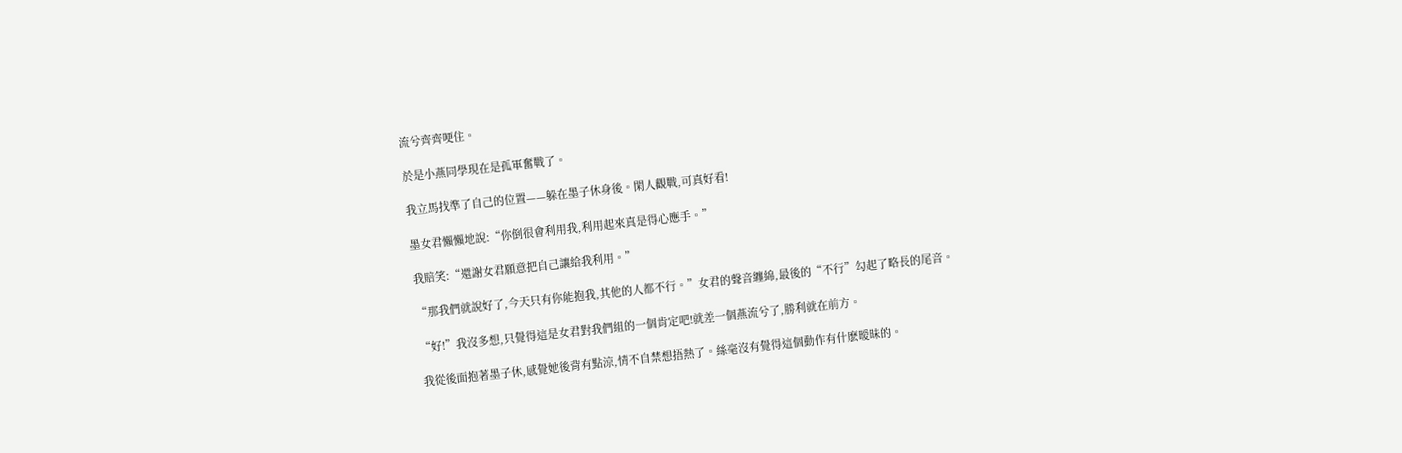流兮齊齊哽住。

於是小燕同學現在是孤軍奮戰了。

我立馬找準了自己的位置——躲在墨子休身後。閑人觀戰,可真好看!

墨女君懶懶地說:“你倒很會利用我,利用起來真是得心應手。”

我賠笑:“還謝女君願意把自己讓給我利用。”

“那我們就說好了,今天只有你能抱我,其他的人都不行。”女君的聲音纏綿,最後的“不行”勾起了略長的尾音。

“好!”我沒多想,只覺得這是女君對我們組的一個肯定吧!就差一個燕流兮了,勝利就在前方。

我從後面抱著墨子休,感覺她後背有點涼,情不自禁想捂熱了。絲毫沒有覺得這個動作有什麽暧昧的。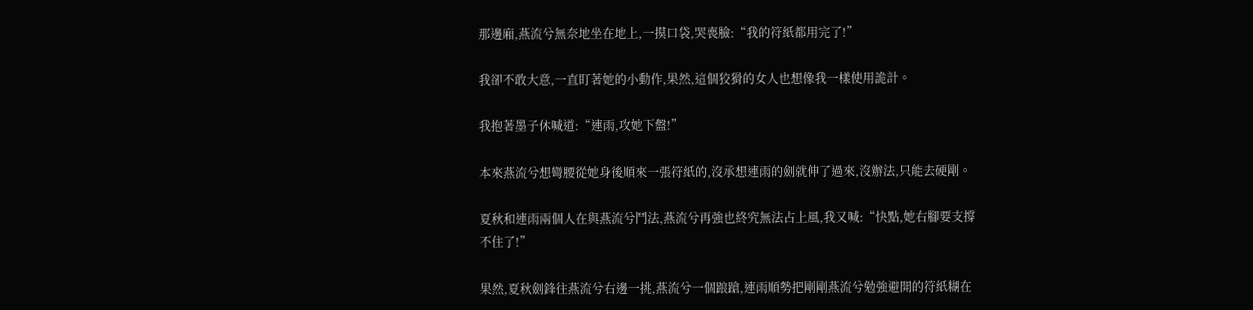那邊廂,燕流兮無奈地坐在地上,一摸口袋,哭喪臉:“我的符紙都用完了!”

我卻不敢大意,一直盯著她的小動作,果然,這個狡猾的女人也想像我一樣使用詭計。

我抱著墨子休喊道:“連雨,攻她下盤!”

本來燕流兮想彎腰從她身後順來一張符紙的,沒承想連雨的劍就伸了過來,沒辦法,只能去硬剛。

夏秋和連雨兩個人在與燕流兮鬥法,燕流兮再強也終究無法占上風,我又喊:“快點,她右腳要支撐不住了!”

果然,夏秋劍鋒往燕流兮右邊一挑,燕流兮一個踉蹌,連雨順勢把剛剛燕流兮勉強避開的符紙糊在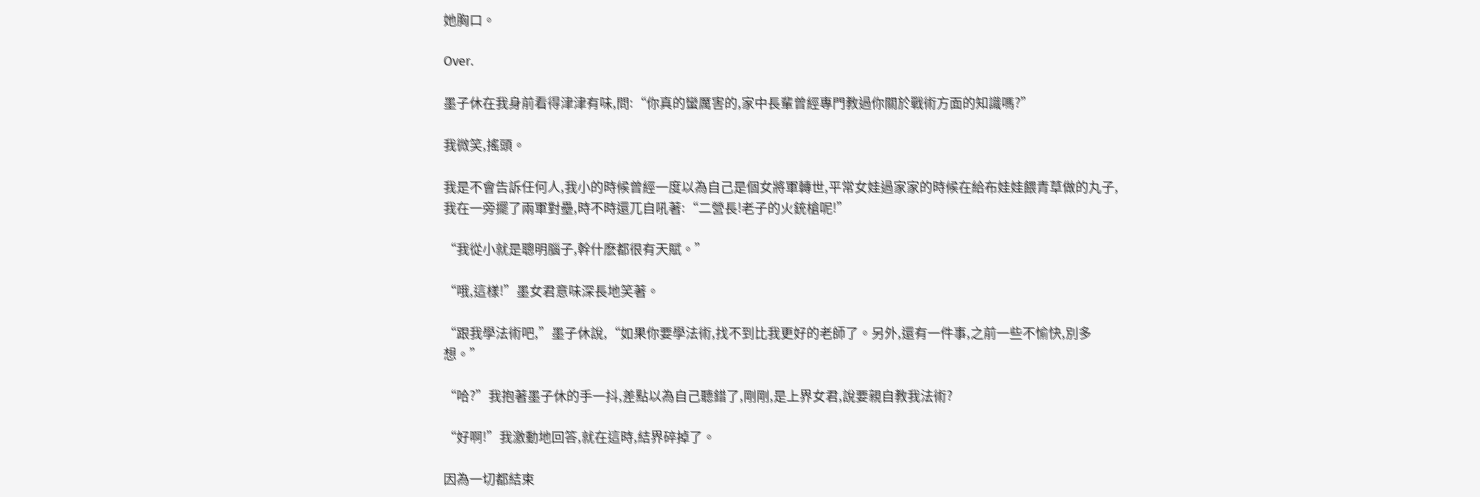她胸口。

Over.

墨子休在我身前看得津津有味,問:“你真的蠻厲害的,家中長輩曾經專門教過你關於戰術方面的知識嗎?”

我微笑,搖頭。

我是不會告訴任何人,我小的時候曾經一度以為自己是個女將軍轉世,平常女娃過家家的時候在給布娃娃餵青草做的丸子,我在一旁擺了兩軍對壘,時不時還兀自吼著:“二營長!老子的火銃槍呢!”

“我從小就是聰明腦子,幹什麽都很有天賦。”

“哦,這樣!”墨女君意味深長地笑著。

“跟我學法術吧,”墨子休說,“如果你要學法術,找不到比我更好的老師了。另外,還有一件事,之前一些不愉快,別多想。”

“哈?”我抱著墨子休的手一抖,差點以為自己聽錯了,剛剛,是上界女君,說要親自教我法術?

“好啊!”我激動地回答,就在這時,結界碎掉了。

因為一切都結束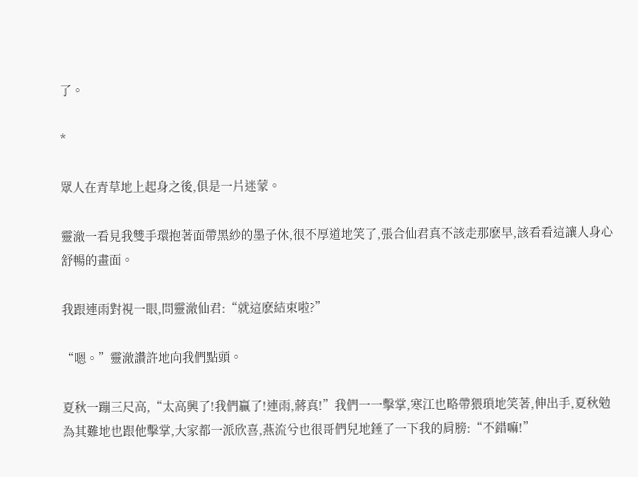了。

*

眾人在青草地上起身之後,俱是一片迷蒙。

靈澈一看見我雙手環抱著面帶黑紗的墨子休,很不厚道地笑了,張合仙君真不該走那麽早,該看看這讓人身心舒暢的畫面。

我跟連雨對視一眼,問靈澈仙君:“就這麽結束啦?”

“嗯。”靈澈讚許地向我們點頭。

夏秋一蹦三尺高,“太高興了!我們贏了!連雨,蔣真!”我們一一擊掌,寒江也略帶猥瑣地笑著,伸出手,夏秋勉為其難地也跟他擊掌,大家都一派欣喜,燕流兮也很哥們兒地錘了一下我的肩膀:“不錯嘛!”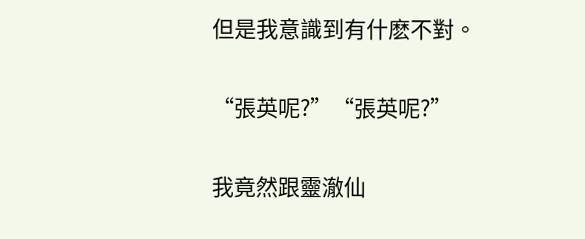但是我意識到有什麽不對。

“張英呢?”“張英呢?”

我竟然跟靈澈仙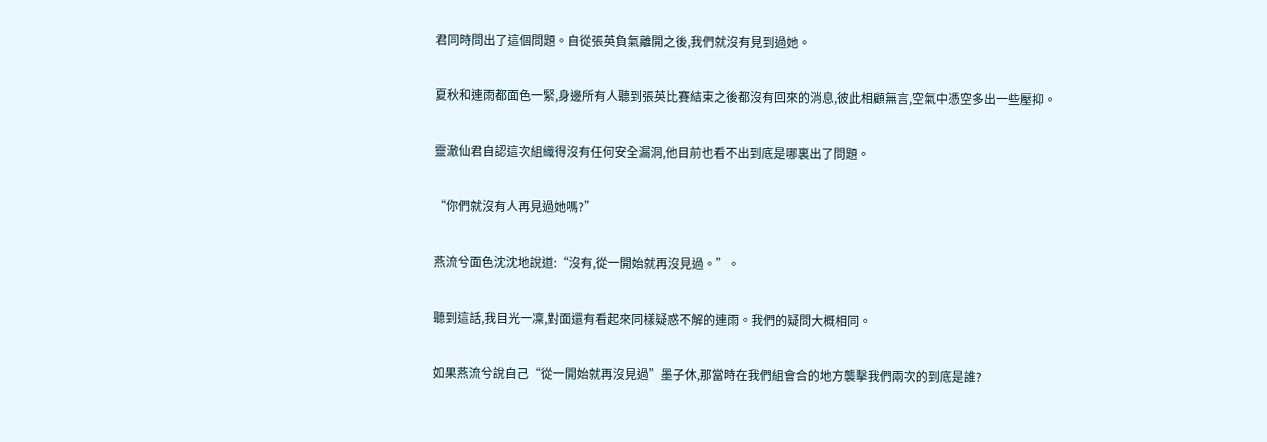君同時問出了這個問題。自從張英負氣離開之後,我們就沒有見到過她。

夏秋和連雨都面色一緊,身邊所有人聽到張英比賽結束之後都沒有回來的消息,彼此相顧無言,空氣中憑空多出一些壓抑。

靈澈仙君自認這次組織得沒有任何安全漏洞,他目前也看不出到底是哪裏出了問題。

“你們就沒有人再見過她嗎?”

燕流兮面色沈沈地說道:“沒有,從一開始就再沒見過。”。

聽到這話,我目光一凜,對面還有看起來同樣疑惑不解的連雨。我們的疑問大概相同。

如果燕流兮說自己“從一開始就再沒見過”墨子休,那當時在我們組會合的地方襲擊我們兩次的到底是誰?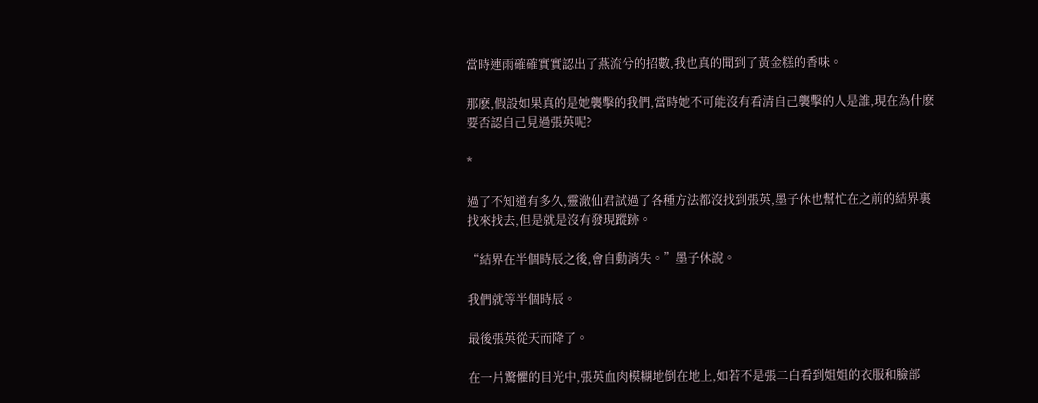當時連雨確確實實認出了燕流兮的招數,我也真的聞到了黃金糕的香味。

那麽,假設如果真的是她襲擊的我們,當時她不可能沒有看清自己襲擊的人是誰,現在為什麽要否認自己見過張英呢?

*

過了不知道有多久,靈澈仙君試過了各種方法都沒找到張英,墨子休也幫忙在之前的結界裏找來找去,但是就是沒有發現蹤跡。

“結界在半個時辰之後,會自動消失。”墨子休說。

我們就等半個時辰。

最後張英從天而降了。

在一片驚懼的目光中,張英血肉模糊地倒在地上,如若不是張二白看到姐姐的衣服和臉部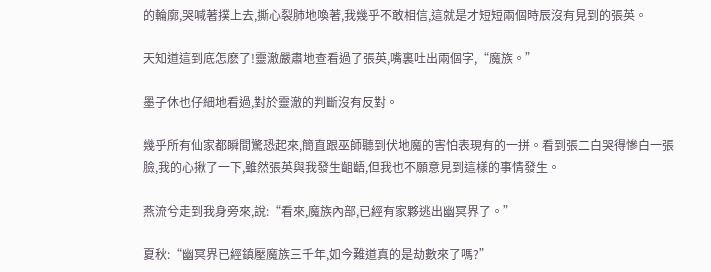的輪廓,哭喊著撲上去,撕心裂肺地喚著,我幾乎不敢相信,這就是才短短兩個時辰沒有見到的張英。

天知道這到底怎麽了!靈澈嚴肅地查看過了張英,嘴裏吐出兩個字,“魔族。”

墨子休也仔細地看過,對於靈澈的判斷沒有反對。

幾乎所有仙家都瞬間驚恐起來,簡直跟巫師聽到伏地魔的害怕表現有的一拼。看到張二白哭得慘白一張臉,我的心揪了一下,雖然張英與我發生齟齬,但我也不願意見到這樣的事情發生。

燕流兮走到我身旁來,說:“看來,魔族內部,已經有家夥逃出幽冥界了。”

夏秋:“幽冥界已經鎮壓魔族三千年,如今難道真的是劫數來了嗎?”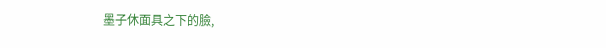墨子休面具之下的臉,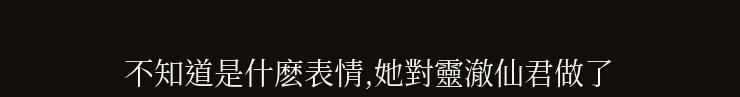不知道是什麽表情,她對靈澈仙君做了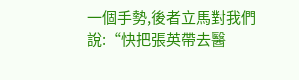一個手勢,後者立馬對我們說:“快把張英帶去醫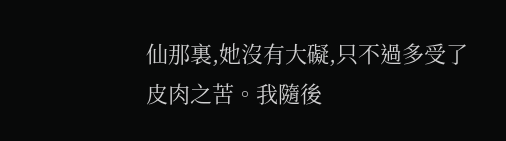仙那裏,她沒有大礙,只不過多受了皮肉之苦。我隨後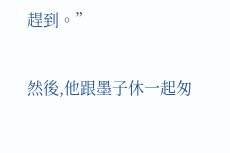趕到。”

然後,他跟墨子休一起匆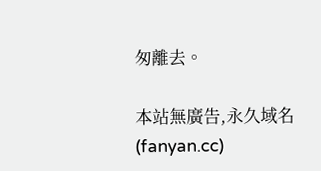匆離去。

本站無廣告,永久域名(fanyan.cc)